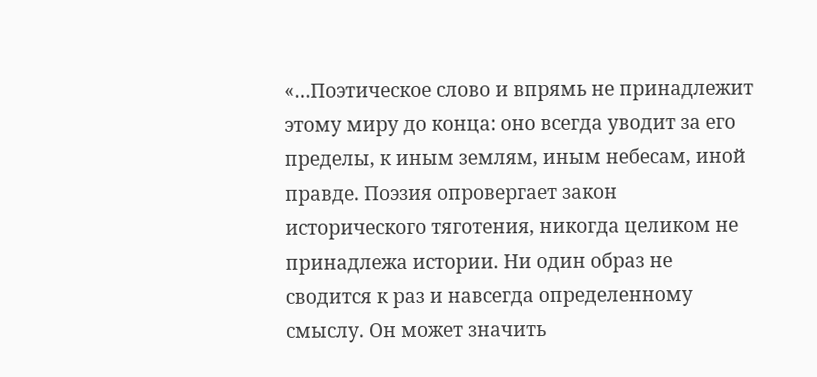«…Поэтическое слово и впрямь не принадлежит этому миру до конца: оно всегда уводит за его пределы, к иным землям, иным небесам, иной правде. Поэзия опровергает закон исторического тяготения, никогда целиком не принадлежа истории. Ни один образ не сводится к раз и навсегда определенному смыслу. Он может значить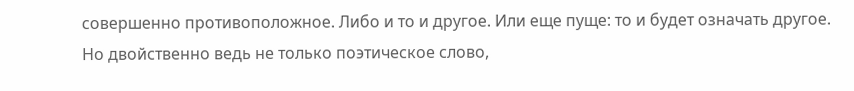совершенно противоположное. Либо и то и другое. Или еще пуще: то и будет означать другое.
Но двойственно ведь не только поэтическое слово,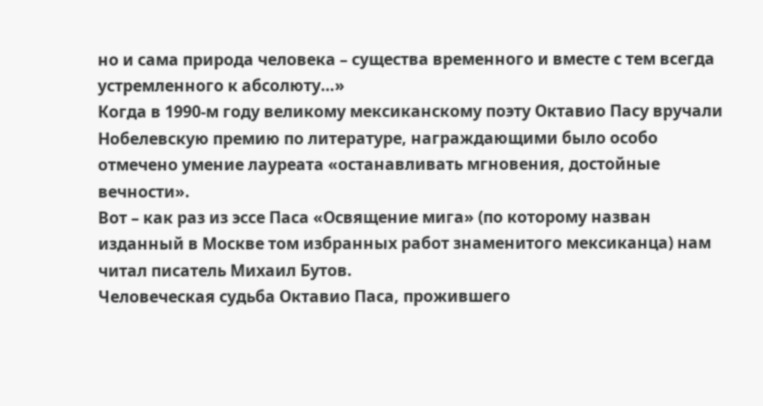но и сама природа человека – существа временного и вместе с тем всегда устремленного к абсолюту…»
Когда в 1990-м году великому мексиканскому поэту Октавио Пасу вручали Нобелевскую премию по литературе, награждающими было особо отмечено умение лауреата «останавливать мгновения, достойные вечности».
Вот – как раз из эссе Паса «Освящение мига» (по которому назван изданный в Москве том избранных работ знаменитого мексиканца) нам читал писатель Михаил Бутов.
Человеческая судьба Октавио Паса, прожившего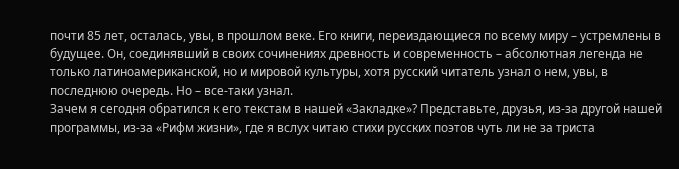почти 85 лет, осталась, увы, в прошлом веке. Его книги, переиздающиеся по всему миру – устремлены в будущее. Он, соединявший в своих сочинениях древность и современность – абсолютная легенда не только латиноамериканской, но и мировой культуры, хотя русский читатель узнал о нем, увы, в последнюю очередь. Но – все-таки узнал.
Зачем я сегодня обратился к его текстам в нашей «Закладке»? Представьте, друзья, из-за другой нашей программы, из-за «Рифм жизни», где я вслух читаю стихи русских поэтов чуть ли не за триста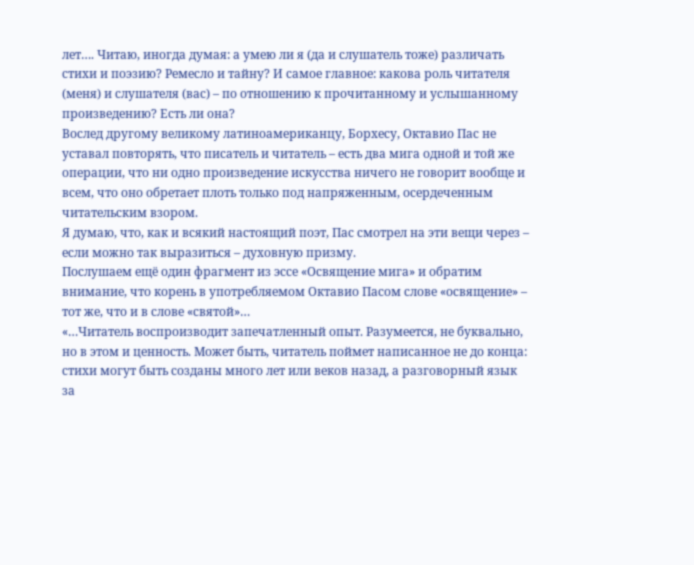лет…. Читаю, иногда думая: а умею ли я (да и слушатель тоже) различать стихи и поэзию? Ремесло и тайну? И самое главное: какова роль читателя (меня) и слушателя (вас) – по отношению к прочитанному и услышанному произведению? Есть ли она?
Вослед другому великому латиноамериканцу, Борхесу, Октавио Пас не уставал повторять, что писатель и читатель – есть два мига одной и той же операции, что ни одно произведение искусства ничего не говорит вообще и всем, что оно обретает плоть только под напряженным, осердеченным читательским взором.
Я думаю, что, как и всякий настоящий поэт, Пас смотрел на эти вещи через – если можно так выразиться – духовную призму.
Послушаем ещё один фрагмент из эссе «Освящение мига» и обратим внимание, что корень в употребляемом Октавио Пасом слове «освящение» – тот же, что и в слове «святой»…
«…Читатель воспроизводит запечатленный опыт. Разумеется, не буквально, но в этом и ценность. Может быть, читатель поймет написанное не до конца: стихи могут быть созданы много лет или веков назад, а разговорный язык за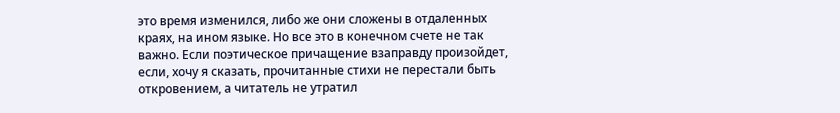это время изменился, либо же они сложены в отдаленных краях, на ином языке. Но все это в конечном счете не так важно. Если поэтическое причащение взаправду произойдет, если, хочу я сказать, прочитанные стихи не перестали быть откровением, а читатель не утратил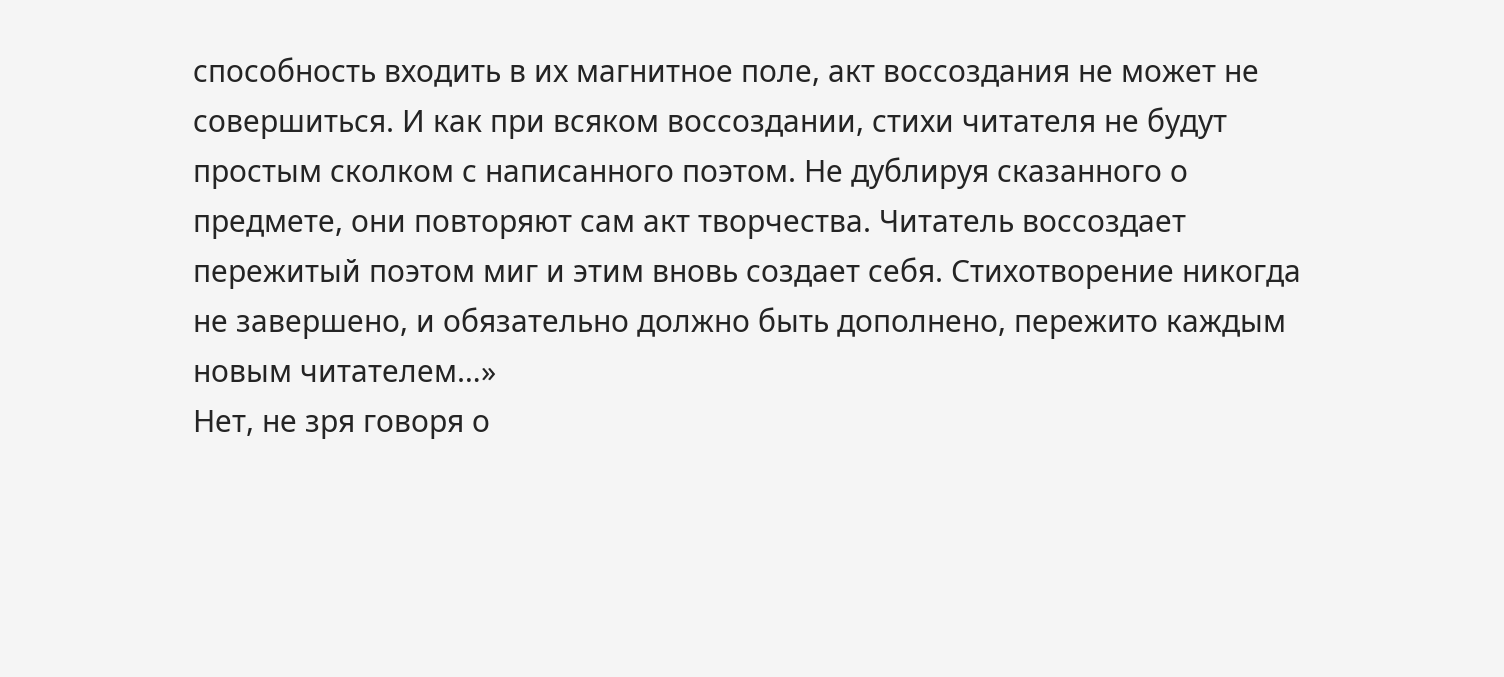способность входить в их магнитное поле, акт воссоздания не может не совершиться. И как при всяком воссоздании, стихи читателя не будут простым сколком с написанного поэтом. Не дублируя сказанного о предмете, они повторяют сам акт творчества. Читатель воссоздает пережитый поэтом миг и этим вновь создает себя. Стихотворение никогда не завершено, и обязательно должно быть дополнено, пережито каждым новым читателем…»
Нет, не зря говоря о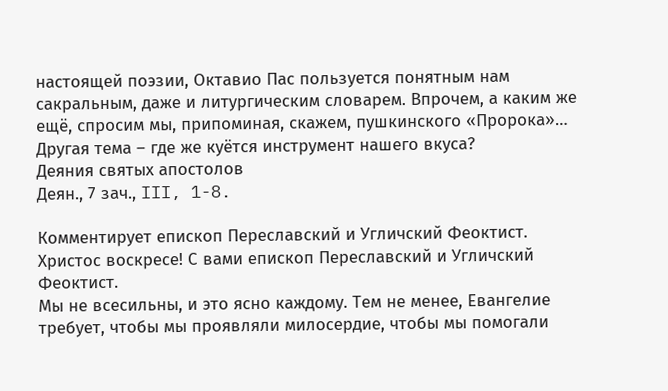настоящей поэзии, Октавио Пас пользуется понятным нам сакральным, даже и литургическим словарем. Впрочем, а каким же ещё, спросим мы, припоминая, скажем, пушкинского «Пророка»…
Другая тема – где же куётся инструмент нашего вкуса?
Деяния святых апостолов
Деян., 7 зач., III, 1-8.

Комментирует епископ Переславский и Угличский Феоктист.
Христос воскресе! С вами епископ Переславский и Угличский Феоктист.
Мы не всесильны, и это ясно каждому. Тем не менее, Евангелие требует, чтобы мы проявляли милосердие, чтобы мы помогали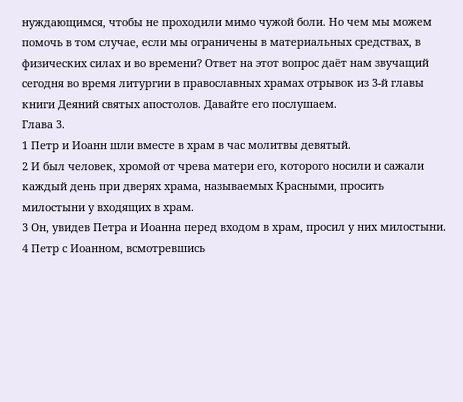нуждающимся, чтобы не проходили мимо чужой боли. Но чем мы можем помочь в том случае, если мы ограничены в материальных средствах, в физических силах и во времени? Ответ на этот вопрос даёт нам звучащий сегодня во время литургии в православных храмах отрывок из 3-й главы книги Деяний святых апостолов. Давайте его послушаем.
Глава 3.
1 Петр и Иоанн шли вместе в храм в час молитвы девятый.
2 И был человек, хромой от чрева матери его, которого носили и сажали каждый день при дверях храма, называемых Красными, просить милостыни у входящих в храм.
3 Он, увидев Петра и Иоанна перед входом в храм, просил у них милостыни.
4 Петр с Иоанном, всмотревшись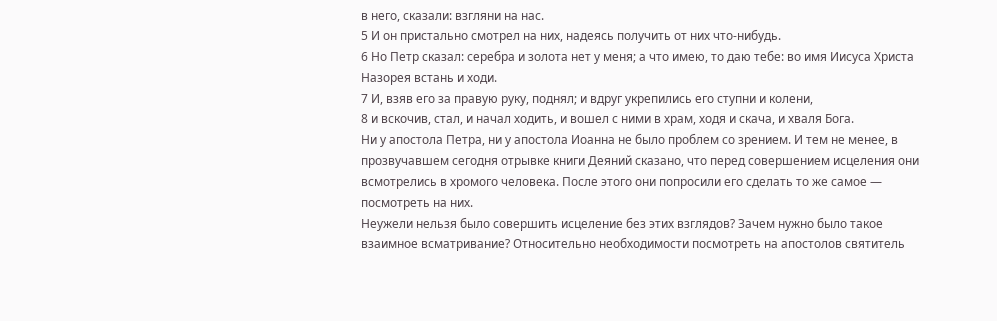в него, сказали: взгляни на нас.
5 И он пристально смотрел на них, надеясь получить от них что-нибудь.
6 Но Петр сказал: серебра и золота нет у меня; а что имею, то даю тебе: во имя Иисуса Христа Назорея встань и ходи.
7 И, взяв его за правую руку, поднял; и вдруг укрепились его ступни и колени,
8 и вскочив, стал, и начал ходить, и вошел с ними в храм, ходя и скача, и хваля Бога.
Ни у апостола Петра, ни у апостола Иоанна не было проблем со зрением. И тем не менее, в прозвучавшем сегодня отрывке книги Деяний сказано, что перед совершением исцеления они всмотрелись в хромого человека. После этого они попросили его сделать то же самое — посмотреть на них.
Неужели нельзя было совершить исцеление без этих взглядов? Зачем нужно было такое взаимное всматривание? Относительно необходимости посмотреть на апостолов святитель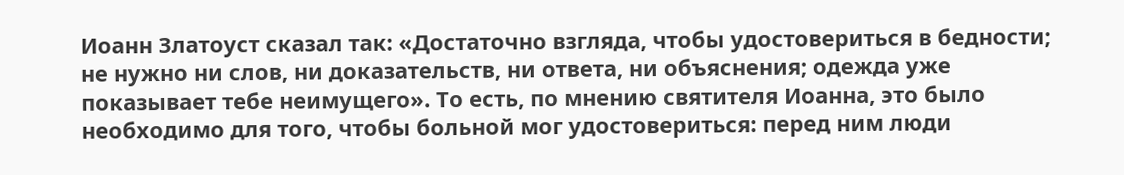Иоанн Златоуст сказал так: «Достаточно взгляда, чтобы удостовериться в бедности; не нужно ни слов, ни доказательств, ни ответа, ни объяснения; одежда уже показывает тебе неимущего». То есть, по мнению святителя Иоанна, это было необходимо для того, чтобы больной мог удостовериться: перед ним люди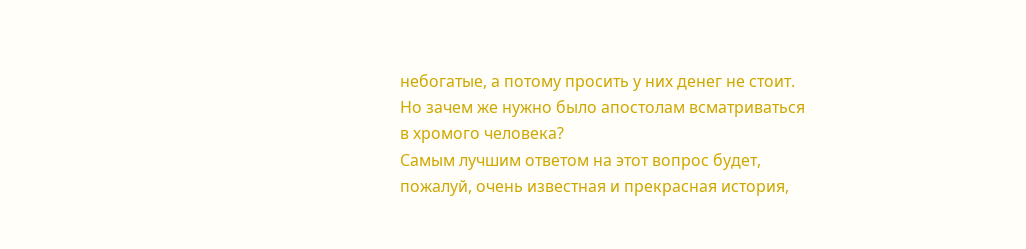небогатые, а потому просить у них денег не стоит. Но зачем же нужно было апостолам всматриваться в хромого человека?
Самым лучшим ответом на этот вопрос будет, пожалуй, очень известная и прекрасная история,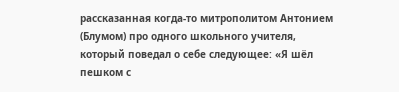рассказанная когда-то митрополитом Антонием (Блумом) про одного школьного учителя, который поведал о себе следующее: «Я шёл пешком с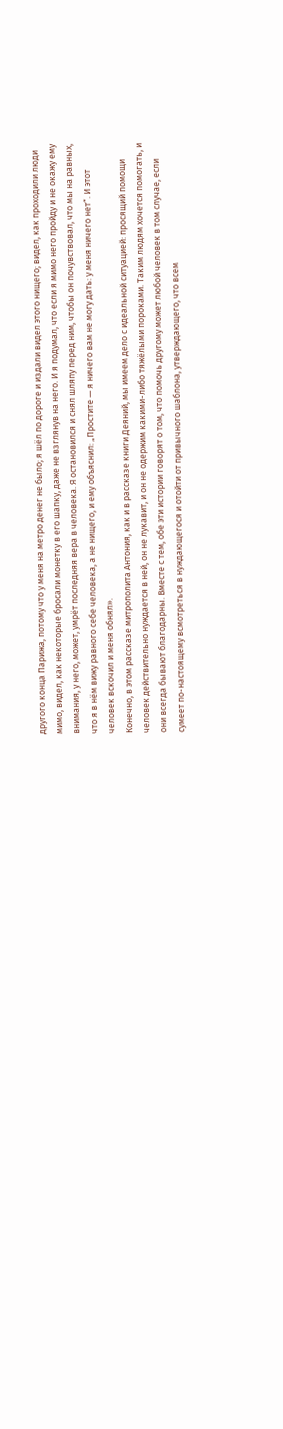другого конца Парижа, потому что у меня на метро денег не было; я шёл по дороге и издали видел этого нищего; видел, как проходили люди мимо, видел, как некоторые бросали монетку в его шапку, даже не взглянув на него. И я подумал, что если я мимо него пройду и не окажу ему внимания, у него, может, умрёт последняя вера в человека. Я остановился и снял шляпу перед ним, чтобы он почувствовал, что мы на равных, что я в нём вижу равного себе человека, а не нищего, и ему объяснил: „Простите — я ничего вам не могу дать: у меня ничего нет“. И этот человек вскочил и меня обнял».
Конечно, в этом рассказе митрополита Антония, как и в рассказе книги Деяний, мы имеем дело с идеальной ситуацией: просящий помощи человек действительно нуждается в ней, он не лукавит, и он не одержим какими-либо тяжёлыми пороками. Таким людям хочется помогать, и они всегда бывают благодарны. Вместе с тем, обе эти истории говорят о том, что помочь другому может любой человек в том случае, если сумеет по-настоящему всмотреться в нуждающегося и отойти от привычного шаблона, утверждающего, что всем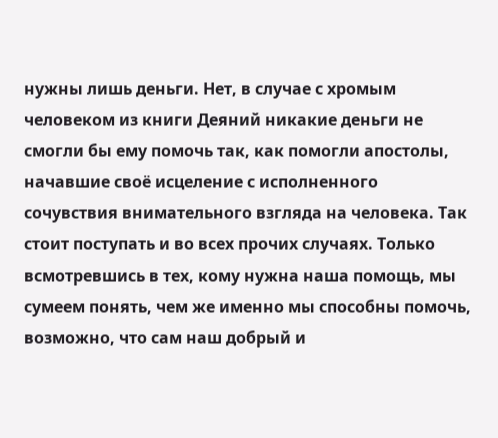нужны лишь деньги. Нет, в случае с хромым человеком из книги Деяний никакие деньги не смогли бы ему помочь так, как помогли апостолы, начавшие своё исцеление с исполненного сочувствия внимательного взгляда на человека. Так стоит поступать и во всех прочих случаях. Только всмотревшись в тех, кому нужна наша помощь, мы сумеем понять, чем же именно мы способны помочь, возможно, что сам наш добрый и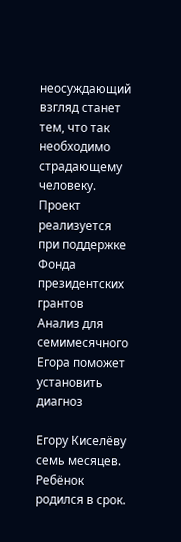неосуждающий взгляд станет тем, что так необходимо страдающему человеку.
Проект реализуется при поддержке Фонда президентских грантов
Анализ для семимесячного Егора поможет установить диагноз

Егору Киселёву семь месяцев. Ребёнок родился в срок.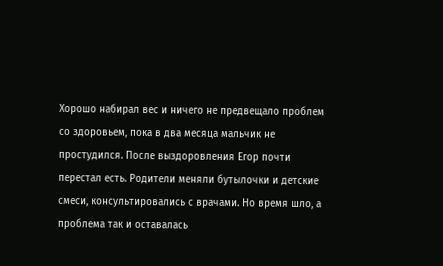Хорошо набирал вес и ничего не предвещало проблем со здоровьем, пока в два месяца мальчик не простудился. После выздоровления Егор почти перестал есть. Родители меняли бутылочки и детские смеси, консультировались с врачами. Но время шло, а проблема так и оставалась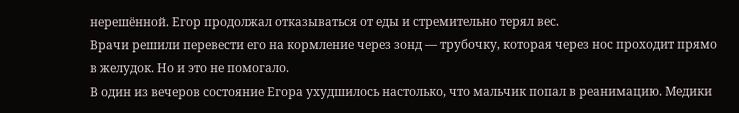нерешённой. Егор продолжал отказываться от еды и стремительно терял вес.
Врачи решили перевести его на кормление через зонд — трубочку, которая через нос проходит прямо в желудок. Но и это не помогало.
В один из вечеров состояние Егора ухудшилось настолько, что мальчик попал в реанимацию. Медики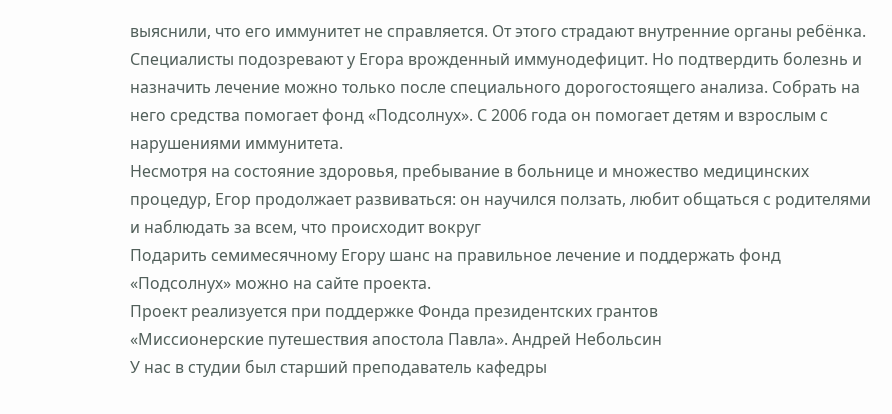выяснили, что его иммунитет не справляется. От этого страдают внутренние органы ребёнка. Специалисты подозревают у Егора врожденный иммунодефицит. Но подтвердить болезнь и назначить лечение можно только после специального дорогостоящего анализа. Собрать на него средства помогает фонд «Подсолнух». С 2006 года он помогает детям и взрослым с нарушениями иммунитета.
Несмотря на состояние здоровья, пребывание в больнице и множество медицинских процедур, Егор продолжает развиваться: он научился ползать, любит общаться с родителями и наблюдать за всем, что происходит вокруг
Подарить семимесячному Егору шанс на правильное лечение и поддержать фонд «Подсолнух» можно на сайте проекта.
Проект реализуется при поддержке Фонда президентских грантов
«Миссионерские путешествия апостола Павла». Андрей Небольсин
У нас в студии был старший преподаватель кафедры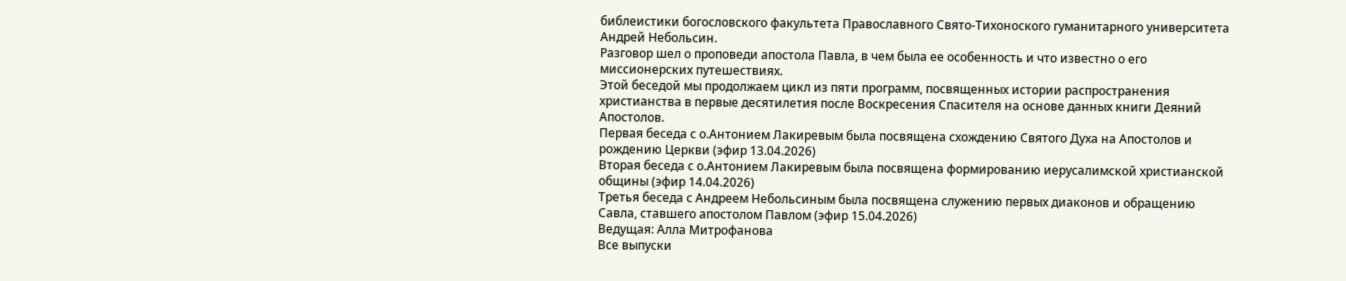библеистики богословского факультета Православного Свято-Тихоноского гуманитарного университета Андрей Небольсин.
Разговор шел о проповеди апостола Павла, в чем была ее особенность и что известно о его миссионерских путешествиях.
Этой беседой мы продолжаем цикл из пяти программ, посвященных истории распространения христианства в первые десятилетия после Воскресения Спасителя на основе данных книги Деяний Апостолов.
Первая беседа с о.Антонием Лакиревым была посвящена схождению Святого Духа на Апостолов и рождению Церкви (эфир 13.04.2026)
Вторая беседа с о.Антонием Лакиревым была посвящена формированию иерусалимской христианской общины (эфир 14.04.2026)
Третья беседа с Андреем Небольсиным была посвящена служению первых диаконов и обращению Савла, ставшего апостолом Павлом (эфир 15.04.2026)
Ведущая: Алла Митрофанова
Все выпуски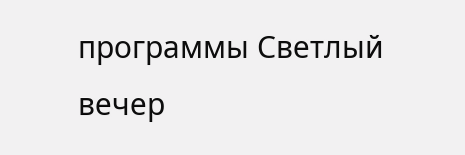программы Светлый вечер